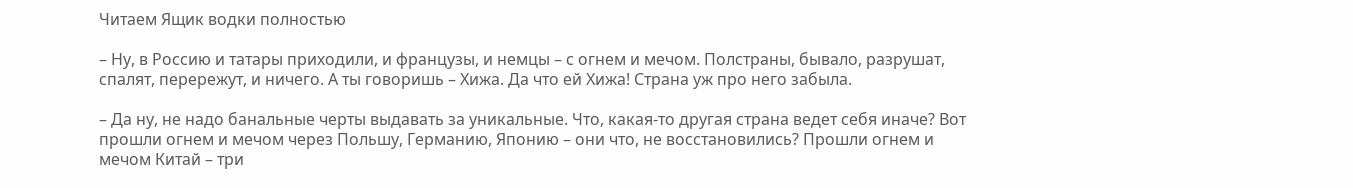Читаем Ящик водки полностью

– Ну, в Россию и татары приходили, и французы, и немцы – с огнем и мечом. Полстраны, бывало, разрушат, спалят, перережут, и ничего. А ты говоришь – Хижа. Да что ей Хижа! Страна уж про него забыла.

– Да ну, не надо банальные черты выдавать за уникальные. Что, какая-то другая страна ведет себя иначе? Вот прошли огнем и мечом через Польшу, Германию, Японию – они что, не восстановились? Прошли огнем и мечом Китай – три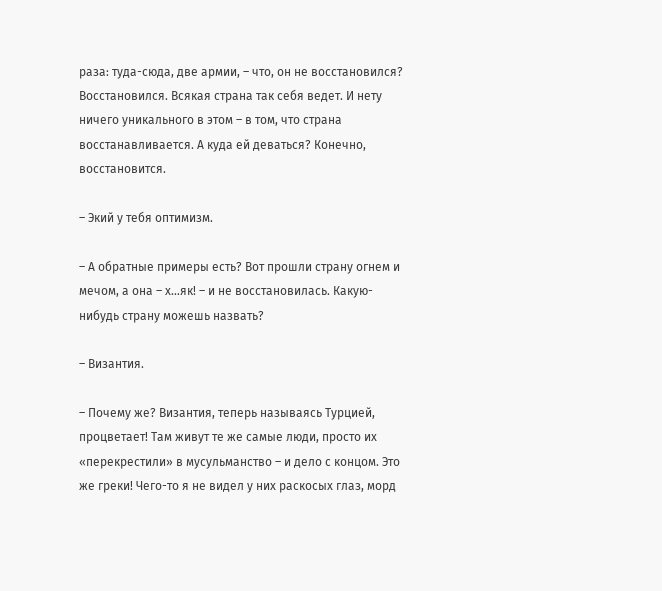раза: туда-сюда, две армии, – что, он не восстановился? Восстановился. Всякая страна так себя ведет. И нету ничего уникального в этом – в том, что страна восстанавливается. А куда ей деваться? Конечно, восстановится.

– Экий у тебя оптимизм.

– А обратные примеры есть? Вот прошли страну огнем и мечом, а она – х…як! – и не восстановилась. Какую-нибудь страну можешь назвать?

– Византия.

– Почему же? Византия, теперь называясь Турцией, процветает! Там живут те же самые люди, просто их «перекрестили» в мусульманство – и дело с концом. Это же греки! Чего-то я не видел у них раскосых глаз, морд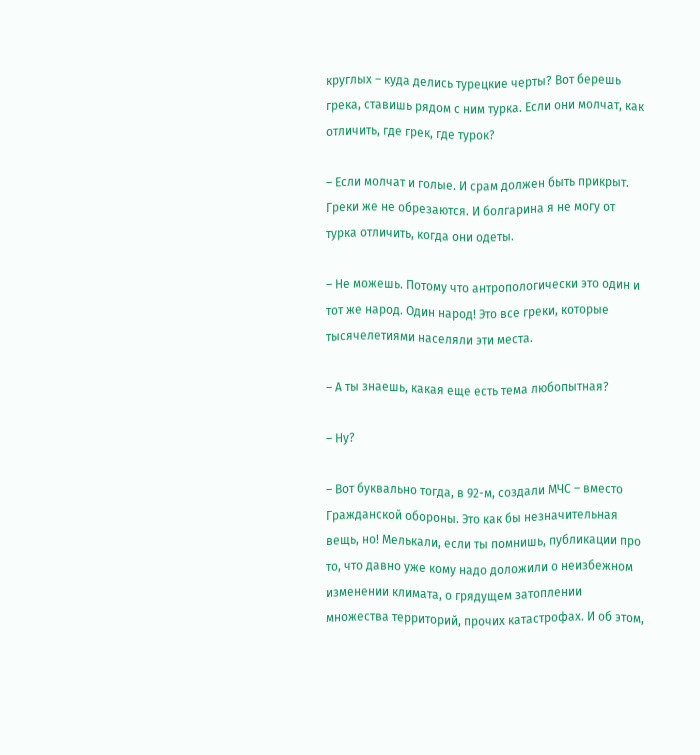круглых – куда делись турецкие черты? Вот берешь грека, ставишь рядом с ним турка. Если они молчат, как отличить, где грек, где турок?

– Если молчат и голые. И срам должен быть прикрыт. Греки же не обрезаются. И болгарина я не могу от турка отличить, когда они одеты.

– Не можешь. Потому что антропологически это один и тот же народ. Один народ! Это все греки, которые тысячелетиями населяли эти места.

– А ты знаешь, какая еще есть тема любопытная?

– Ну?

– Вот буквально тогда, в 92-м, создали МЧС – вместо Гражданской обороны. Это как бы незначительная вещь, но! Мелькали, если ты помнишь, публикации про то, что давно уже кому надо доложили о неизбежном изменении климата, о грядущем затоплении множества территорий, прочих катастрофах. И об этом,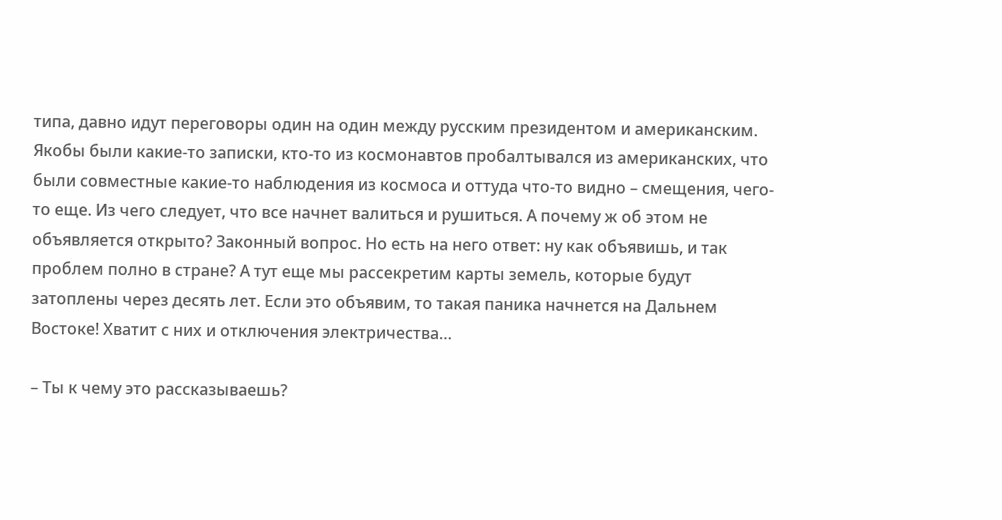типа, давно идут переговоры один на один между русским президентом и американским. Якобы были какие-то записки, кто-то из космонавтов пробалтывался из американских, что были совместные какие-то наблюдения из космоса и оттуда что-то видно – смещения, чего-то еще. Из чего следует, что все начнет валиться и рушиться. А почему ж об этом не объявляется открыто? Законный вопрос. Но есть на него ответ: ну как объявишь, и так проблем полно в стране? А тут еще мы рассекретим карты земель, которые будут затоплены через десять лет. Если это объявим, то такая паника начнется на Дальнем Востоке! Хватит с них и отключения электричества…

– Ты к чему это рассказываешь?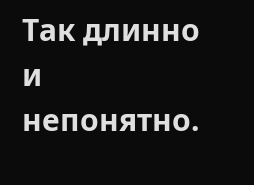Так длинно и непонятно.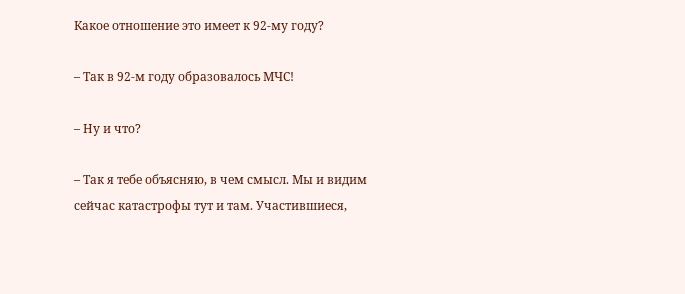Какое отношение это имеет к 92-му году?

– Так в 92-м году образовалось МЧС!

– Ну и что?

– Так я тебе объясняю, в чем смысл. Мы и видим сейчас катастрофы тут и там. Участившиеся,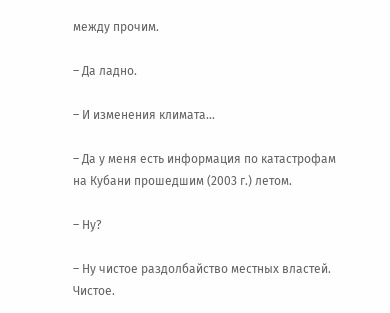между прочим.

– Да ладно.

– И изменения климата…

– Да у меня есть информация по катастрофам на Кубани прошедшим (2003 г.) летом.

– Ну?

– Ну чистое раздолбайство местных властей. Чистое.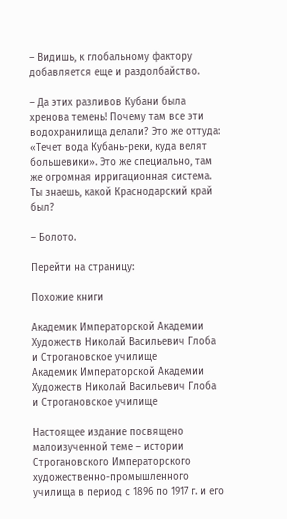– Видишь, к глобальному фактору добавляется еще и раздолбайство.

– Да этих разливов Кубани была хренова темень! Почему там все эти водохранилища делали? Это же оттуда: «Течет вода Кубань-реки, куда велят большевики». Это же специально, там же огромная ирригационная система. Ты знаешь, какой Краснодарский край был?

– Болото.

Перейти на страницу:

Похожие книги

Академик Императорской Академии Художеств Николай Васильевич Глоба и Строгановское училище
Академик Императорской Академии Художеств Николай Васильевич Глоба и Строгановское училище

Настоящее издание посвящено малоизученной теме – истории Строгановского Императорского художественно-промышленного училища в период с 1896 по 1917 г. и его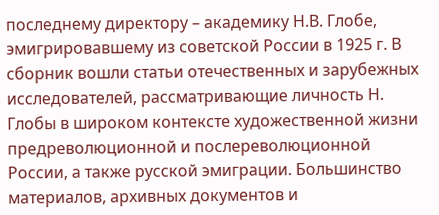последнему директору – академику Н.В. Глобе, эмигрировавшему из советской России в 1925 г. В сборник вошли статьи отечественных и зарубежных исследователей, рассматривающие личность Н. Глобы в широком контексте художественной жизни предреволюционной и послереволюционной России, а также русской эмиграции. Большинство материалов, архивных документов и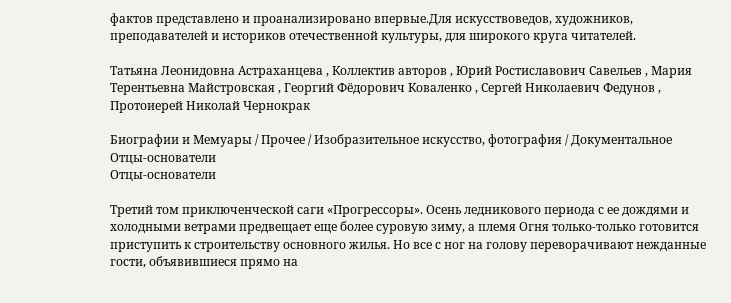фактов представлено и проанализировано впервые.Для искусствоведов, художников, преподавателей и историков отечественной культуры, для широкого круга читателей.

Татьяна Леонидовна Астраханцева , Коллектив авторов , Юрий Ростиславович Савельев , Мария Терентьевна Майстровская , Георгий Фёдорович Коваленко , Сергей Николаевич Федунов , Протоиерей Николай Чернокрак

Биографии и Мемуары / Прочее / Изобразительное искусство, фотография / Документальное
Отцы-основатели
Отцы-основатели

Третий том приключенческой саги «Прогрессоры». Осень ледникового периода с ее дождями и холодными ветрами предвещает еще более суровую зиму, а племя Огня только-только готовится приступить к строительству основного жилья. Но все с ног на голову переворачивают нежданные гости, объявившиеся прямо на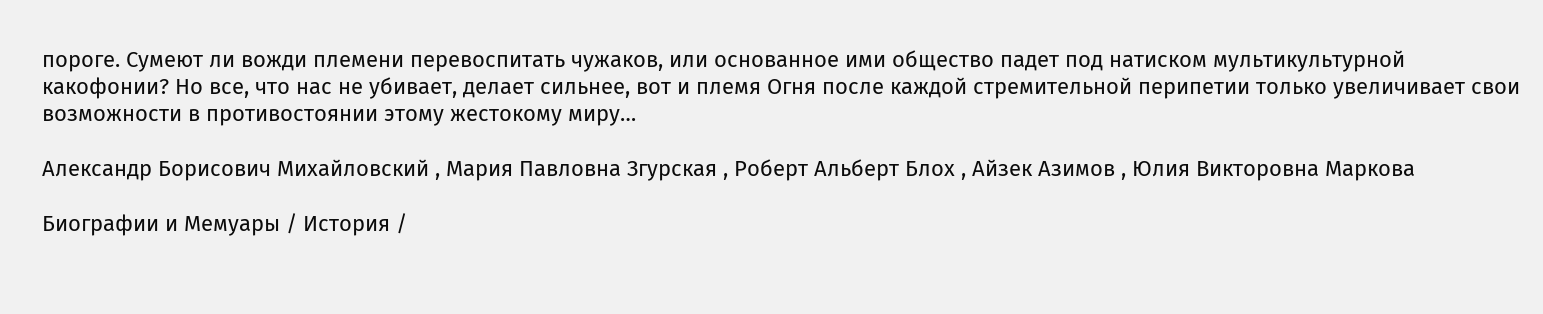пороге. Сумеют ли вожди племени перевоспитать чужаков, или основанное ими общество падет под натиском мультикультурной какофонии? Но все, что нас не убивает, делает сильнее, вот и племя Огня после каждой стремительной перипетии только увеличивает свои возможности в противостоянии этому жестокому миру…

Александр Борисович Михайловский , Мария Павловна Згурская , Роберт Альберт Блох , Айзек Азимов , Юлия Викторовна Маркова

Биографии и Мемуары / История /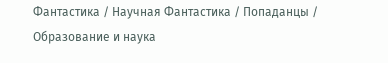Фантастика / Научная Фантастика / Попаданцы / Образование и наука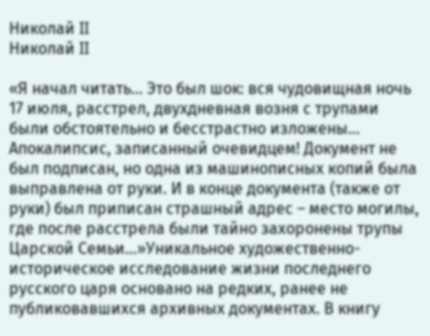Николай II
Николай II

«Я начал читать… Это был шок: вся чудовищная ночь 17 июля, расстрел, двухдневная возня с трупами были обстоятельно и бесстрастно изложены… Апокалипсис, записанный очевидцем! Документ не был подписан, но одна из машинописных копий была выправлена от руки. И в конце документа (также от руки) был приписан страшный адрес – место могилы, где после расстрела были тайно захоронены трупы Царской Семьи…»Уникальное художественно-историческое исследование жизни последнего русского царя основано на редких, ранее не публиковавшихся архивных документах. В книгу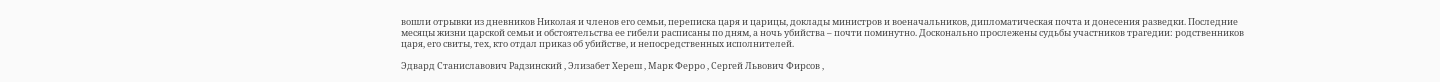вошли отрывки из дневников Николая и членов его семьи, переписка царя и царицы, доклады министров и военачальников, дипломатическая почта и донесения разведки. Последние месяцы жизни царской семьи и обстоятельства ее гибели расписаны по дням, а ночь убийства – почти поминутно. Досконально прослежены судьбы участников трагедии: родственников царя, его свиты, тех, кто отдал приказ об убийстве, и непосредственных исполнителей.

Эдвард Станиславович Радзинский , Элизабет Хереш , Марк Ферро , Сергей Львович Фирсов ,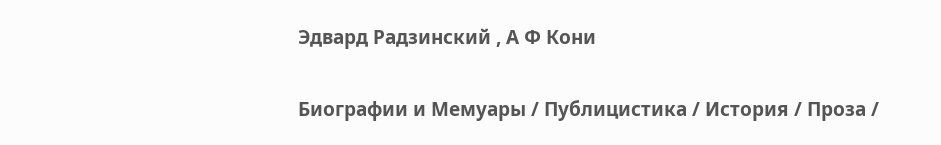Эдвард Радзинский , А Ф Кони

Биографии и Мемуары / Публицистика / История / Проза /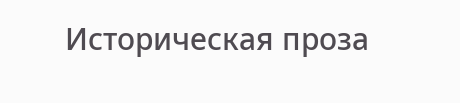Историческая проза